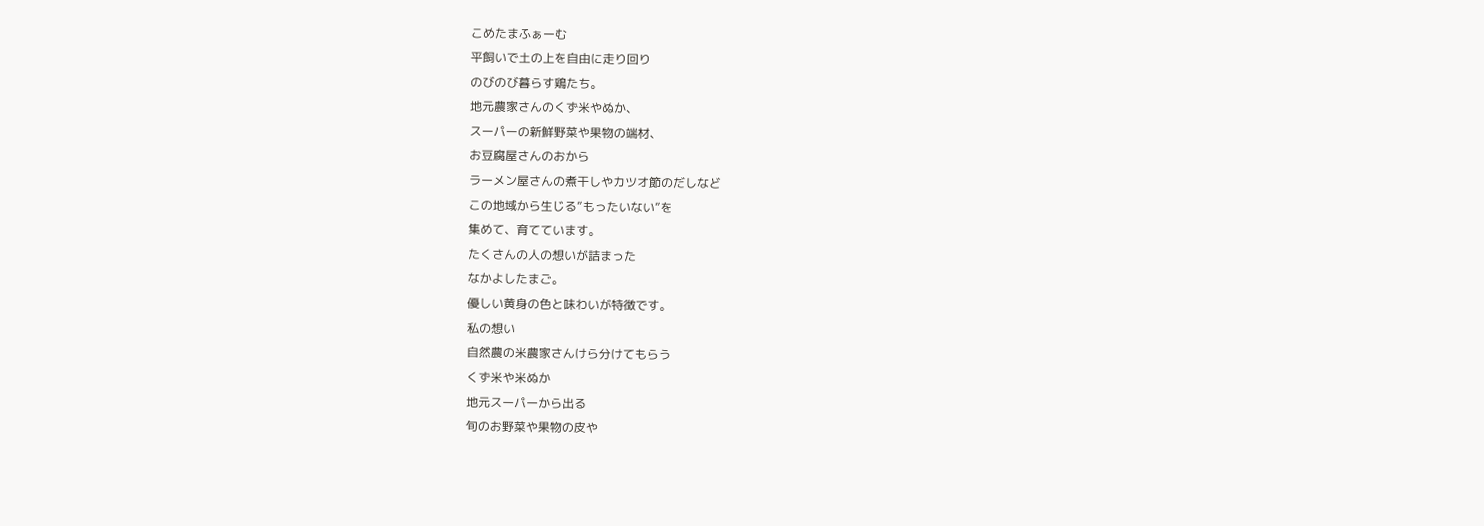こめたまふぁーむ
平飼いで土の上を自由に走り回り
のびのび暮らす鶏たち。
地元農家さんのくず米やぬか、
スーパーの新鮮野菜や果物の端材、
お豆腐屋さんのおから
ラーメン屋さんの煮干しやカツオ節のだしなど
この地域から生じる”もったいない”を
集めて、育てています。
たくさんの人の想いが詰まった
なかよしたまご。
優しい黄身の色と味わいが特徴です。
私の想い
自然農の米農家さんけら分けてもらう
くず米や米ぬか
地元スーパーから出る
旬のお野菜や果物の皮や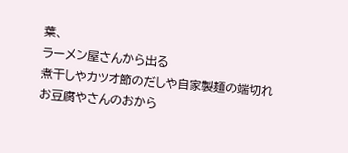葉、
ラーメン屋さんから出る
煮干しやカツオ節のだしや自家製麺の端切れ
お豆腐やさんのおから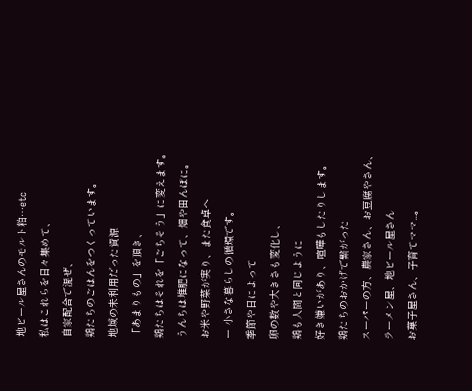地ビール屋さんのモルト粕…etc
私はこれらを日々集めて、
自家配合で混ぜ、
鶏たちのごはんをつくっています。
地域の未利用だった資源
「あまりもの」を頂き、
鶏たちはそれを「ごちそう」に変えます。
うんちは堆肥になって、畑や田んぼに。
お米や野菜が実り、また食卓へ
ー 小さな暮らしの循環です。
季節や日によって
卵の数や大きさも変化し、
鶏も人間と同じように
好き嫌いがあり、喧嘩もしたりします。
鶏たちのおかげで繋がった
スーパーの方、農家さん、お豆腐やさん、
ラーメン屋、地ビール屋さん
お菓子屋さん、子育てママ...。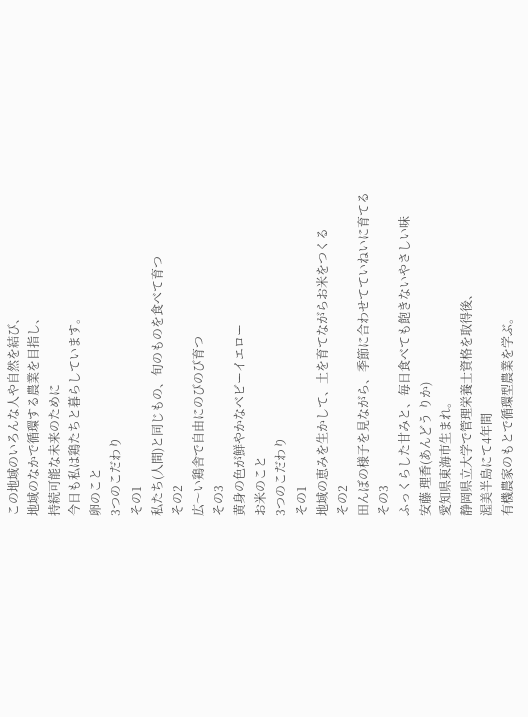この地域のいろんな人や自然を結び、
地域のなかで循環する農業を目指し、
持続可能な未来のために
今日も私は鶏たちと暮らしています。
卵のこと
3つのこだわり
その1
私たち(人間)と同じもの、旬のものを食べて育つ
その2
広〜い鶏舎で自由にのびのび育つ
その3
黄身の色が鮮やかなベビーイエロー
お米のこと
3つのこだわり
その1
地域の恵みを生かして、土を育てながらお米をつくる
その2
田んぼの様子を見ながら、季節に合わせてていねいに育てる
その3
ふっくらした甘みと、毎日食べても飽きないやさしい味
安藤 理香(あんどう りか)
愛知県東海市生まれ。
静岡県立大学で管理栄養士資格を取得後、
渥美半島にて4年間
有機農家のもとで循環型農業を学ぶ。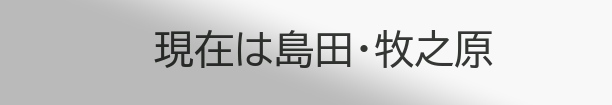現在は島田・牧之原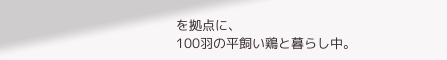を拠点に、
100羽の平飼い鶏と暮らし中。